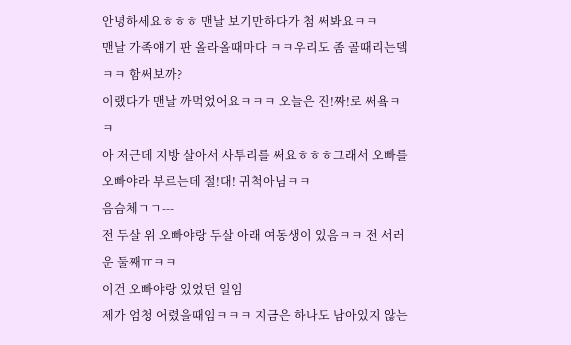안녕하세요ㅎㅎㅎ 맨날 보기만하다가 첨 써봐요ㅋㅋ
맨날 가족얘기 판 올라올때마다 ㅋㅋ우리도 좀 골때리는뎈ㅋㅋ 함써보까?
이랬다가 맨날 까먹었어요ㅋㅋㅋ 오늘은 진!짜!로 써욬ㅋㅋ
아 저근데 지방 살아서 사투리를 써요ㅎㅎㅎ그래서 오빠를 오빠야라 부르는데 절!대! 귀척아님ㅋㅋ
음슴체ㄱㄱ---
전 두살 위 오빠야랑 두살 아래 여동생이 있음ㅋㅋ 전 서러운 둘째ㅠㅋㅋ
이건 오빠야랑 있었던 일임
제가 엄청 어렸을때임ㅋㅋㅋ 지금은 하나도 남아있지 않는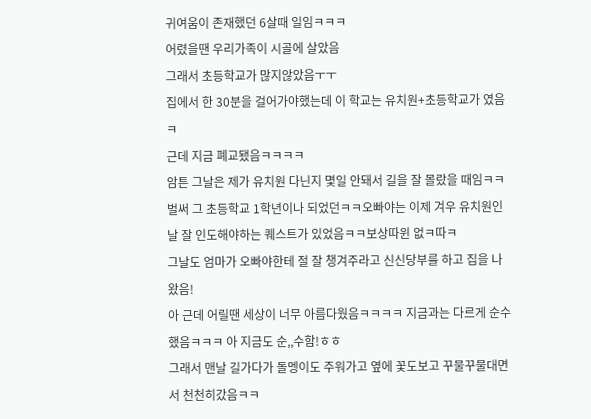귀여움이 존재했던 6살때 일임ㅋㅋㅋ
어렸을땐 우리가족이 시골에 살았음
그래서 초등학교가 많지않았음ㅜㅜ
집에서 한 30분을 걸어가야했는데 이 학교는 유치원+초등학교가 였음ㅋ
근데 지금 폐교됐음ㅋㅋㅋㅋ
암튼 그날은 제가 유치원 다닌지 몇일 안돼서 길을 잘 몰랐을 때임ㅋㅋ
벌써 그 초등학교 1학년이나 되었던ㅋㅋ오빠야는 이제 겨우 유치원인 날 잘 인도해야하는 퀘스트가 있었음ㅋㅋ보상따윈 없ㅋ따ㅋ
그날도 엄마가 오빠야한테 절 잘 챙겨주라고 신신당부를 하고 집을 나왔음!
아 근데 어릴땐 세상이 너무 아름다웠음ㅋㅋㅋㅋ 지금과는 다르게 순수했음ㅋㅋㅋ 아 지금도 순,,수함!ㅎㅎ
그래서 맨날 길가다가 돌멩이도 주워가고 옆에 꽃도보고 꾸물꾸물대면서 천천히갔음ㅋㅋ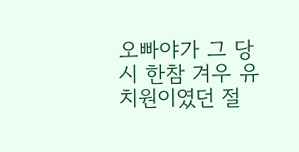오빠야가 그 당시 한참 겨우 유치원이였던 절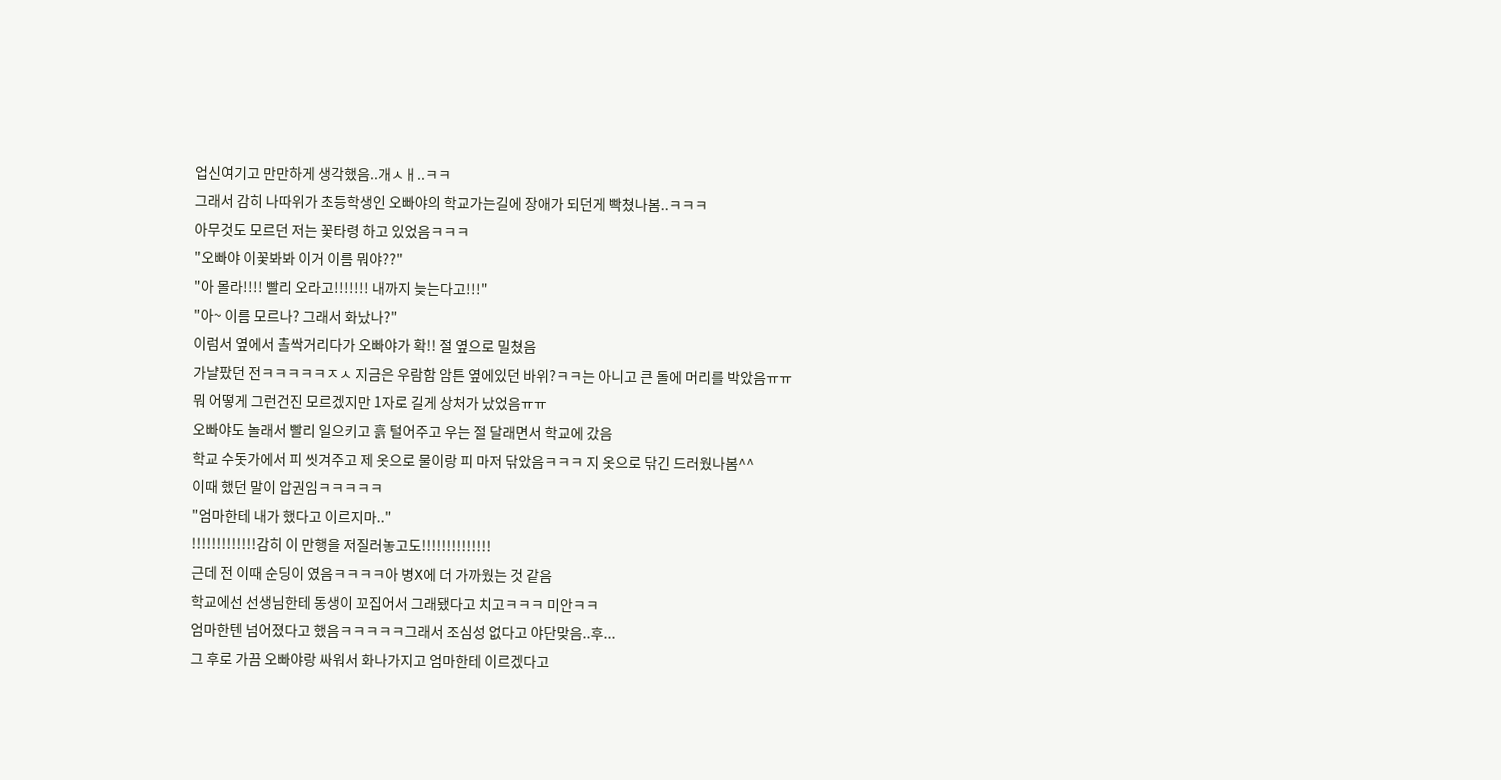업신여기고 만만하게 생각했음..개ㅅㅐ..ㅋㅋ
그래서 감히 나따위가 초등학생인 오빠야의 학교가는길에 장애가 되던게 빡쳤나봄..ㅋㅋㅋ
아무것도 모르던 저는 꽃타령 하고 있었음ㅋㅋㅋ
"오빠야 이꽃봐봐 이거 이름 뭐야??"
"아 몰라!!!! 빨리 오라고!!!!!!! 내까지 늦는다고!!!"
"아~ 이름 모르나? 그래서 화났나?"
이럼서 옆에서 촐싹거리다가 오빠야가 확!! 절 옆으로 밀쳤음
가냘팠던 전ㅋㅋㅋㅋㅋㅈㅅ 지금은 우람함 암튼 옆에있던 바위?ㅋㅋ는 아니고 큰 돌에 머리를 박았음ㅠㅠ
뭐 어떻게 그런건진 모르겠지만 1자로 길게 상처가 났었음ㅠㅠ
오빠야도 놀래서 빨리 일으키고 흙 털어주고 우는 절 달래면서 학교에 갔음
학교 수돗가에서 피 씻겨주고 제 옷으로 물이랑 피 마저 닦았음ㅋㅋㅋ 지 옷으로 닦긴 드러웠나봄^^
이때 했던 말이 압권임ㅋㅋㅋㅋㅋ
"엄마한테 내가 했다고 이르지마.."
!!!!!!!!!!!!!감히 이 만행을 저질러놓고도!!!!!!!!!!!!!!
근데 전 이때 순딩이 였음ㅋㅋㅋㅋ아 병X에 더 가까웠는 것 같음
학교에선 선생님한테 동생이 꼬집어서 그래됐다고 치고ㅋㅋㅋ 미안ㅋㅋ
엄마한텐 넘어졌다고 했음ㅋㅋㅋㅋㅋ그래서 조심성 없다고 야단맞음..후...
그 후로 가끔 오빠야랑 싸워서 화나가지고 엄마한테 이르겠다고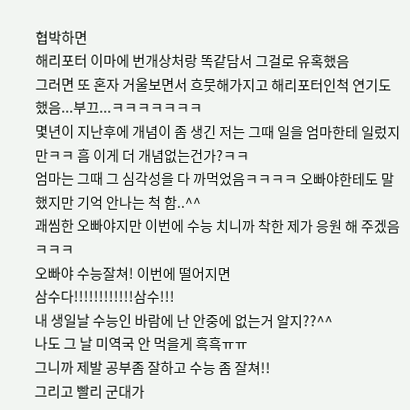협박하면
해리포터 이마에 번개상처랑 똑같담서 그걸로 유혹했음
그러면 또 혼자 거울보면서 흐뭇해가지고 해리포터인척 연기도 했음...부끄...ㅋㅋㅋㅋㅋㅋㅋ
몇년이 지난후에 개념이 좀 생긴 저는 그때 일을 엄마한테 일렀지만ㅋㅋ 흠 이게 더 개념없는건가?ㅋㅋ
엄마는 그때 그 심각성을 다 까먹었음ㅋㅋㅋㅋ 오빠야한테도 말했지만 기억 안나는 척 함..^^
괘씸한 오빠야지만 이번에 수능 치니까 착한 제가 응원 해 주겠음ㅋㅋㅋ
오빠야 수능잘쳐! 이번에 떨어지면
삼수다!!!!!!!!!!!!삼수!!!
내 생일날 수능인 바람에 난 안중에 없는거 알지??^^
나도 그 날 미역국 안 먹을게 흑흑ㅠㅠ
그니까 제발 공부좀 잘하고 수능 좀 잘쳐!!
그리고 빨리 군대가